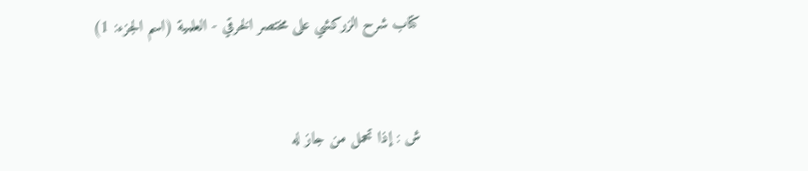كتاب شرح الزركشي على مختصر الخرقي - العلمية (اسم الجزء: 1)


ش : إذا تحمل من جاز له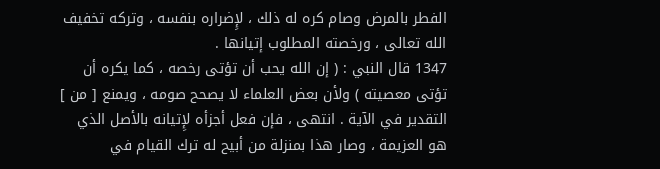الفطر بالمرض وصام كره له ذلك ، لإِضراره بنفسه ، وتركه تخفيف الله تعالى ، ورخصته المطلوب إتيانها .
1347 قال النبي : ( إن الله يحب أن تؤتى رخصه ، كما يكره أن تؤتى معصيته ) ولأن بعض العلماء لا يصحح صومه ، ويمنع [ من ] التقدير في الآية . انتهى ، فإن فعل أجزأه لإِتيانه بالأصل الذي هو العزيمة ، وصار هذا بمنزلة من أبيح له ترك القيام في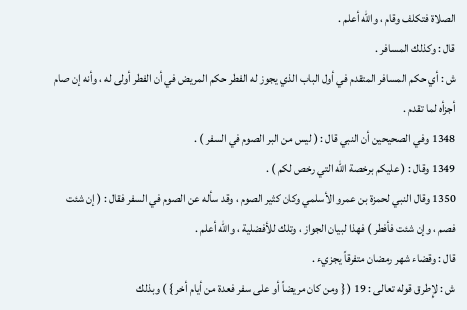الصلاة فتكلف وقام ، والله أعلم .
قال : وكذلك المسافر .
ش : أي حكم المسافر المتقدم في أول الباب الذي يجوز له الفطر حكم المريض في أن الفطر أولى له ، وأنه إن صام أجزأه لما تقدم .
1348 وفي الصحيحين أن النبي قال : ( ليس من البر الصوم في السفر ) .
1349 وقال : ( عليكم برخصة الله التي رخص لكم ) .
1350 وقال النبي لحمزة بن عمرو الأسلمي وكان كثير الصوم ، وقد سأله عن الصوم في السفر فقال : ( إن شئت فصم ، وإن شئت فأفطر ) فهذا لبيان الجواز ، وتلك للأفضلية ، والله أعلم .
قال : وقضاء شهر رمضان متفرقاً يجزيء .
ش : لإِطرق قوله تعالى : 19 ( { ومن كان مريضاً أو على سفر فعدة من أيام أخر } ) وبذلك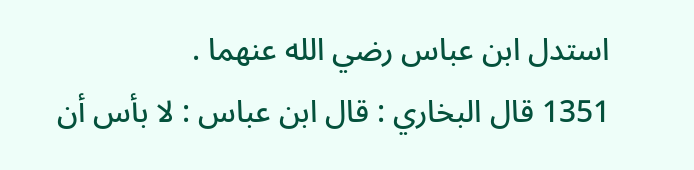استدل ابن عباس رضي الله عنهما .
1351 قال البخاري : قال ابن عباس : لا بأس أن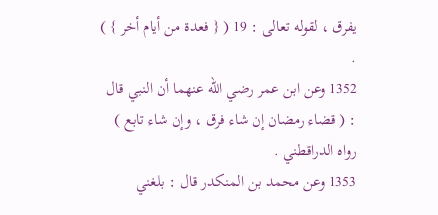يفرق ، لقوله تعالى : 19 ( { فعدة من أيام أخر } ) .
1352 وعن ابن عمر رضي الله عنهما أن النبي قال : ( قضاء رمضان إن شاء فرق ، وإن شاء تابع ) رواه الدراقطني .
1353 وعن محمد بن المنكدر قال : بلغني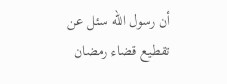أن رسول الله سئل عن تقطيع قضاء رمضان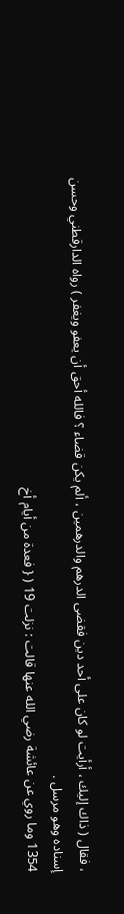، فقال ( ذاك إليك ، أرأيت لو كان على أحد دين فقضى الدرهم والدرهمين ، ألم يكن قضاء ؟ فالله أحق أن يعفو ويغفر ) رواه الدارقطني وحسن إسناده وهو مرسل .
1354 وما روي عن عائشة رضي الله عنها قالت : نزلت 19 ( { فعدة من أيام أخ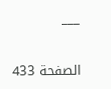___

الصفحة 433